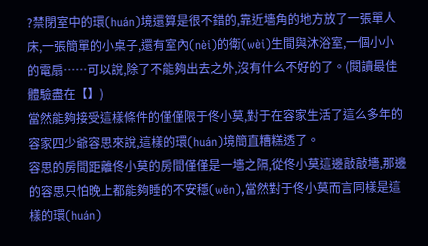?禁閉室中的環(huán)境還算是很不錯的,靠近墻角的地方放了一張單人床,一張簡單的小桌子,還有室內(nèi)的衛(wèi)生間與沐浴室,一個小小的電扇……可以說,除了不能夠出去之外,沒有什么不好的了。(閱讀最佳體驗盡在【】)
當然能夠接受這樣條件的僅僅限于佟小莫,對于在容家生活了這么多年的容家四少爺容思來說,這樣的環(huán)境簡直糟糕透了。
容思的房間距離佟小莫的房間僅僅是一墻之隔,從佟小莫這邊敲敲墻,那邊的容思只怕晚上都能夠睡的不安穩(wěn),當然對于佟小莫而言同樣是這樣的環(huán)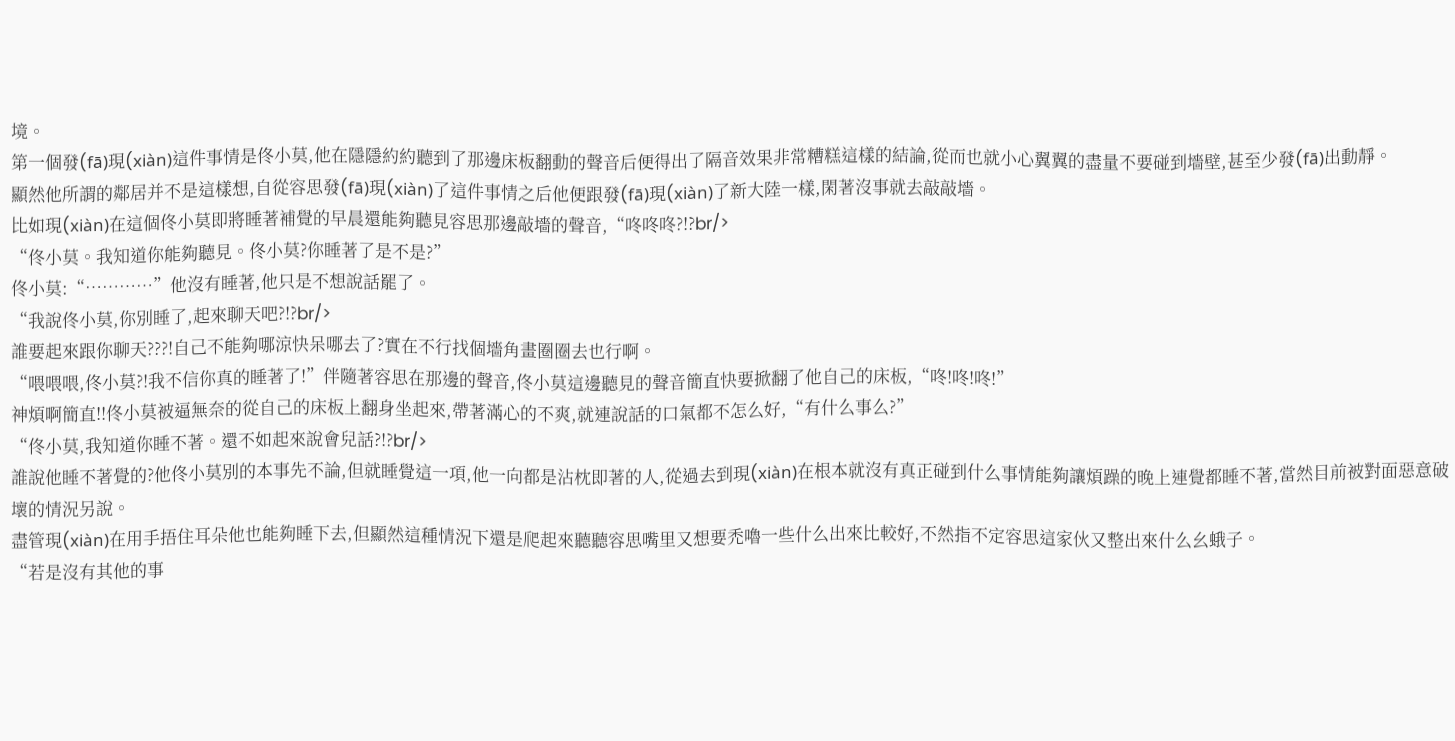境。
第一個發(fā)現(xiàn)這件事情是佟小莫,他在隱隱約約聽到了那邊床板翻動的聲音后便得出了隔音效果非常糟糕這樣的結論,從而也就小心翼翼的盡量不要碰到墻壁,甚至少發(fā)出動靜。
顯然他所謂的鄰居并不是這樣想,自從容思發(fā)現(xiàn)了這件事情之后他便跟發(fā)現(xiàn)了新大陸一樣,閑著沒事就去敲敲墻。
比如現(xiàn)在這個佟小莫即將睡著補覺的早晨還能夠聽見容思那邊敲墻的聲音,“咚咚咚?!?br/>
“佟小莫。我知道你能夠聽見。佟小莫?你睡著了是不是?”
佟小莫:“…………”他沒有睡著,他只是不想說話罷了。
“我說佟小莫,你別睡了,起來聊天吧?!?br/>
誰要起來跟你聊天???!自己不能夠哪涼快呆哪去了?實在不行找個墻角畫圈圈去也行啊。
“喂喂喂,佟小莫?!我不信你真的睡著了!”伴隨著容思在那邊的聲音,佟小莫這邊聽見的聲音簡直快要掀翻了他自己的床板,“咚!咚!咚!”
神煩啊簡直!!佟小莫被逼無奈的從自己的床板上翻身坐起來,帶著滿心的不爽,就連說話的口氣都不怎么好,“有什么事么?”
“佟小莫,我知道你睡不著。還不如起來說會兒話?!?br/>
誰說他睡不著覺的?他佟小莫別的本事先不論,但就睡覺這一項,他一向都是沾枕即著的人,從過去到現(xiàn)在根本就沒有真正碰到什么事情能夠讓煩躁的晚上連覺都睡不著,當然目前被對面惡意破壞的情況另說。
盡管現(xiàn)在用手捂住耳朵他也能夠睡下去,但顯然這種情況下還是爬起來聽聽容思嘴里又想要禿嚕一些什么出來比較好,不然指不定容思這家伙又整出來什么幺蛾子。
“若是沒有其他的事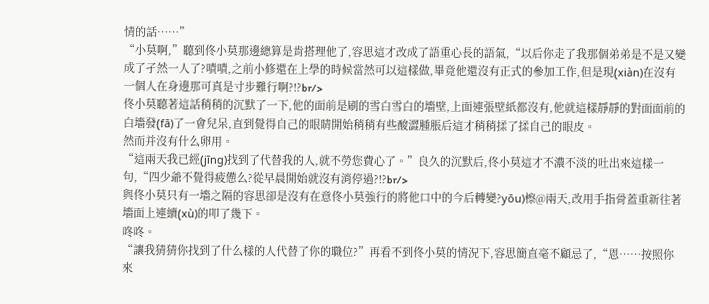情的話……”
“小莫啊,”聽到佟小莫那邊總算是肯搭理他了,容思這才改成了語重心長的語氣,“以后你走了我那個弟弟是不是又變成了孑然一人了?嘖嘖,之前小修還在上學的時候當然可以這樣做,畢竟他還沒有正式的參加工作,但是現(xiàn)在沒有一個人在身邊那可真是寸步難行啊?!?br/>
佟小莫聽著這話稍稍的沉默了一下,他的面前是刷的雪白雪白的墻壁,上面連張壁紙都沒有,他就這樣靜靜的對面面前的白墻發(fā)了一會兒呆,直到覺得自己的眼睛開始稍稍有些酸澀腫脹后這才稍稍揉了揉自己的眼皮。
然而并沒有什么卵用。
“這兩天我已經(jīng)找到了代替我的人,就不勞您費心了。”良久的沉默后,佟小莫這才不濃不淡的吐出來這樣一句,“四少爺不覺得疲憊么?從早晨開始就沒有消停過?!?br/>
與佟小莫只有一墻之隔的容思卻是沒有在意佟小莫強行的將他口中的今后轉變?yōu)檫@兩天,改用手指骨蓋重新往著墻面上連續(xù)的叩了幾下。
咚咚。
“讓我猜猜你找到了什么樣的人代替了你的職位?”再看不到佟小莫的情況下,容思簡直毫不顧忌了,“恩……按照你來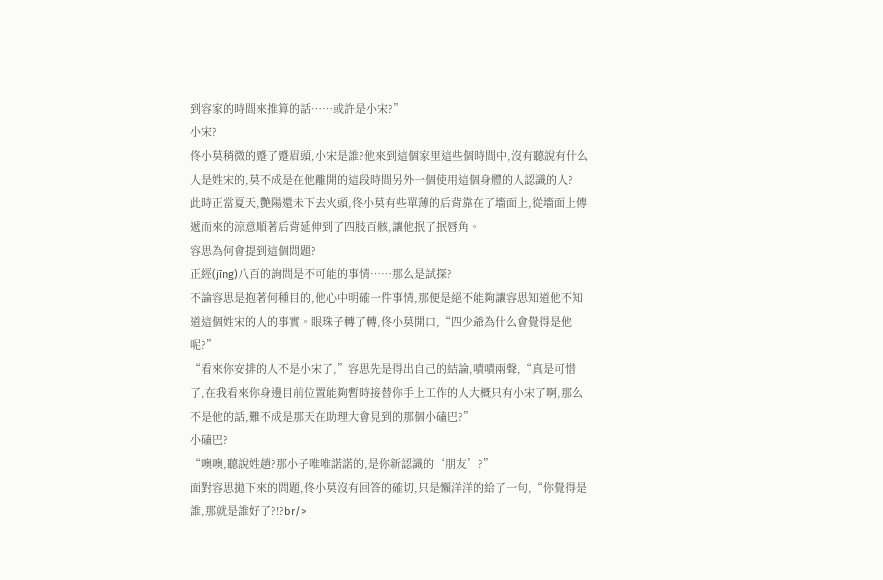到容家的時間來推算的話……或許是小宋?”
小宋?
佟小莫稍微的蹙了蹙眉頭,小宋是誰?他來到這個家里這些個時間中,沒有聽說有什么人是姓宋的,莫不成是在他離開的這段時間另外一個使用這個身體的人認識的人?
此時正當夏天,艷陽還未下去火頭,佟小莫有些單薄的后背靠在了墻面上,從墻面上傳遞而來的涼意順著后背延伸到了四肢百骸,讓他抿了抿唇角。
容思為何會提到這個問題?
正經(jīng)八百的詢問是不可能的事情……那么是試探?
不論容思是抱著何種目的,他心中明確一件事情,那便是絕不能夠讓容思知道他不知道這個姓宋的人的事實。眼珠子轉了轉,佟小莫開口,“四少爺為什么會覺得是他呢?”
“看來你安排的人不是小宋了,”容思先是得出自己的結論,嘖嘖兩聲,“真是可惜了,在我看來你身邊目前位置能夠暫時接替你手上工作的人大概只有小宋了啊,那么不是他的話,難不成是那天在助理大會見到的那個小磕巴?”
小磕巴?
“噢噢,聽說姓趙?那小子唯唯諾諾的,是你新認識的‘朋友’?”
面對容思拋下來的問題,佟小莫沒有回答的確切,只是懶洋洋的給了一句,“你覺得是誰,那就是誰好了?!?br/>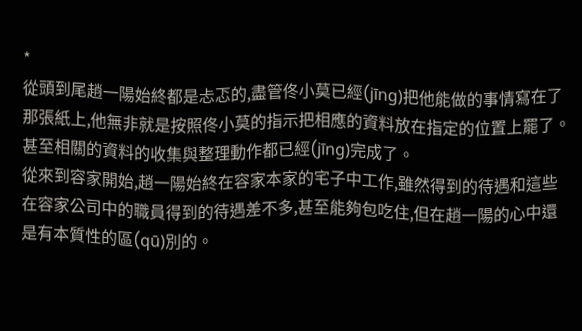*
從頭到尾趙一陽始終都是忐忑的,盡管佟小莫已經(jīng)把他能做的事情寫在了那張紙上,他無非就是按照佟小莫的指示把相應的資料放在指定的位置上罷了。甚至相關的資料的收集與整理動作都已經(jīng)完成了。
從來到容家開始,趙一陽始終在容家本家的宅子中工作,雖然得到的待遇和這些在容家公司中的職員得到的待遇差不多,甚至能夠包吃住,但在趙一陽的心中還是有本質性的區(qū)別的。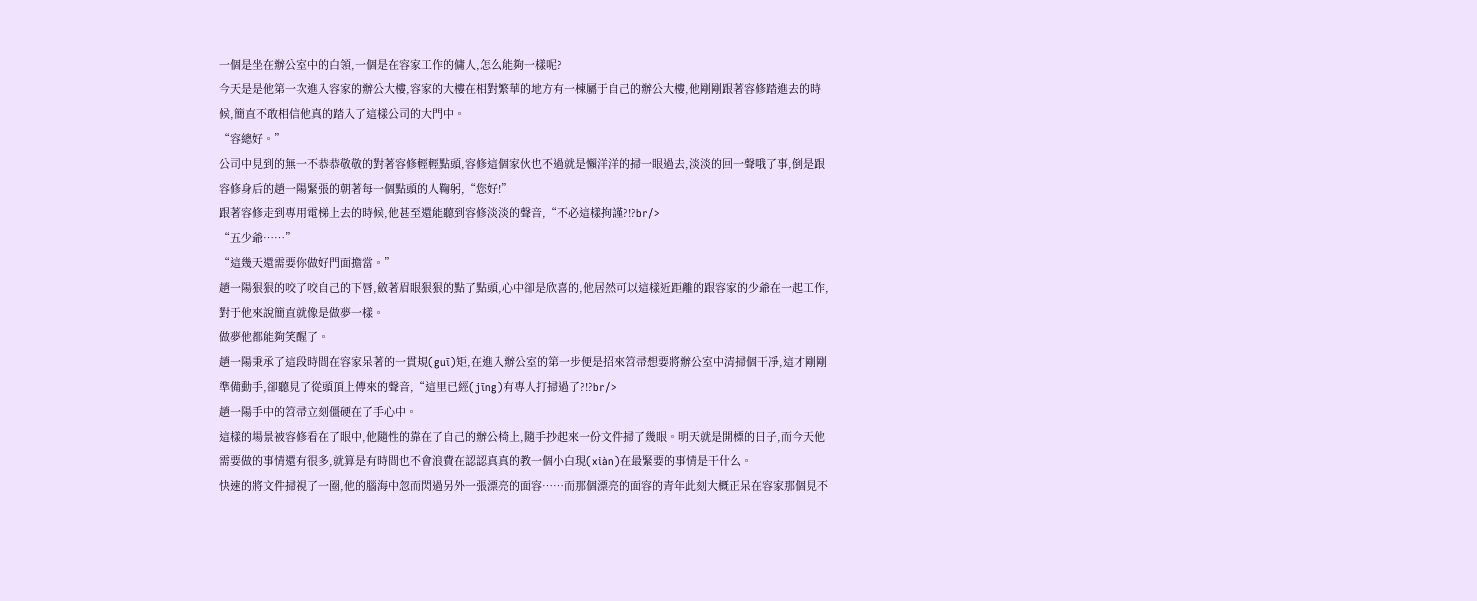一個是坐在辦公室中的白領,一個是在容家工作的傭人,怎么能夠一樣呢?
今天是是他第一次進入容家的辦公大樓,容家的大樓在相對繁華的地方有一棟屬于自己的辦公大樓,他剛剛跟著容修踏進去的時候,簡直不敢相信他真的踏入了這樣公司的大門中。
“容總好。”
公司中見到的無一不恭恭敬敬的對著容修輕輕點頭,容修這個家伙也不過就是懶洋洋的掃一眼過去,淡淡的回一聲哦了事,倒是跟容修身后的趙一陽緊張的朝著每一個點頭的人鞠躬,“您好!”
跟著容修走到專用電梯上去的時候,他甚至還能聽到容修淡淡的聲音,“不必這樣拘謹?!?br/>
“五少爺……”
“這幾天還需要你做好門面擔當。”
趙一陽狠狠的咬了咬自己的下唇,斂著眉眼狠狠的點了點頭,心中卻是欣喜的,他居然可以這樣近距離的跟容家的少爺在一起工作,對于他來說簡直就像是做夢一樣。
做夢他都能夠笑醒了。
趙一陽秉承了這段時間在容家呆著的一貫規(guī)矩,在進入辦公室的第一步便是招來笤帚想要將辦公室中清掃個干凈,這才剛剛準備動手,卻聽見了從頭頂上傳來的聲音,“這里已經(jīng)有專人打掃過了?!?br/>
趙一陽手中的笤帚立刻僵硬在了手心中。
這樣的場景被容修看在了眼中,他隨性的靠在了自己的辦公椅上,隨手抄起來一份文件掃了幾眼。明天就是開標的日子,而今天他需要做的事情還有很多,就算是有時間也不會浪費在認認真真的教一個小白現(xiàn)在最緊要的事情是干什么。
快速的將文件掃視了一圈,他的腦海中忽而閃過另外一張漂亮的面容……而那個漂亮的面容的青年此刻大概正呆在容家那個見不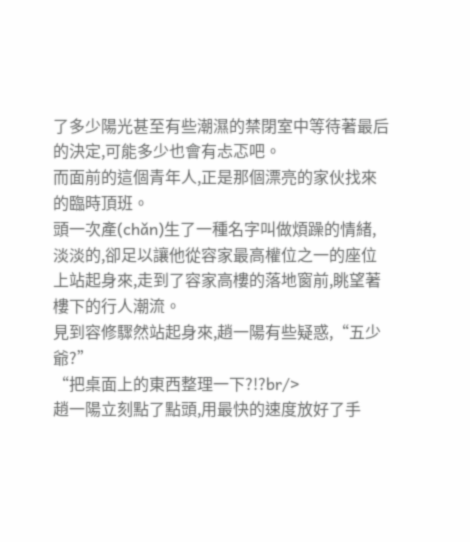了多少陽光甚至有些潮濕的禁閉室中等待著最后的決定,可能多少也會有忐忑吧。
而面前的這個青年人,正是那個漂亮的家伙找來的臨時頂班。
頭一次產(chǎn)生了一種名字叫做煩躁的情緒,淡淡的,卻足以讓他從容家最高權位之一的座位上站起身來,走到了容家高樓的落地窗前,眺望著樓下的行人潮流。
見到容修驟然站起身來,趙一陽有些疑惑,“五少爺?”
“把桌面上的東西整理一下?!?br/>
趙一陽立刻點了點頭,用最快的速度放好了手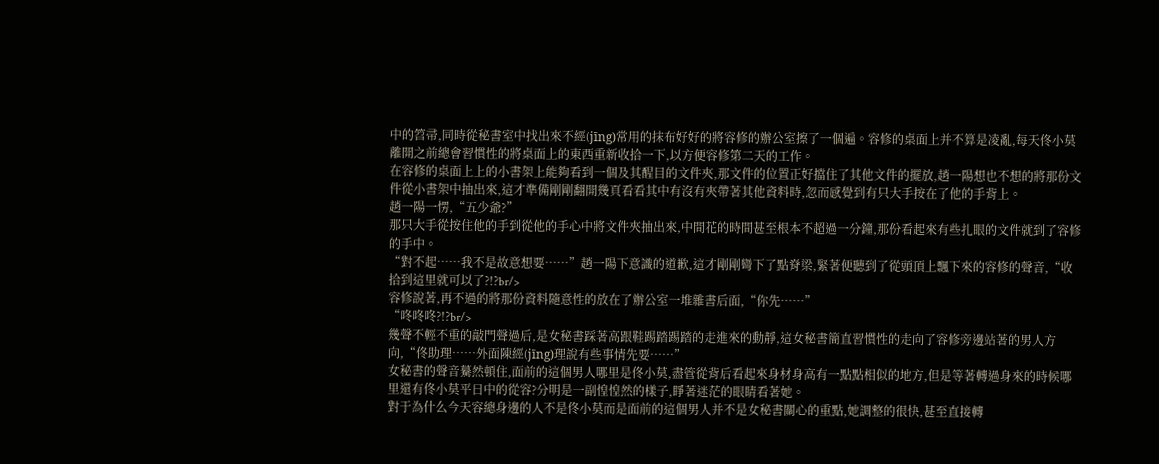中的笤帚,同時從秘書室中找出來不經(jīng)常用的抹布好好的將容修的辦公室擦了一個遍。容修的桌面上并不算是凌亂,每天佟小莫離開之前總會習慣性的將桌面上的東西重新收拾一下,以方便容修第二天的工作。
在容修的桌面上上的小書架上能夠看到一個及其醒目的文件夾,那文件的位置正好擋住了其他文件的擺放,趙一陽想也不想的將那份文件從小書架中抽出來,這才準備剛剛翻開幾頁看看其中有沒有夾帶著其他資料時,忽而感覺到有只大手按在了他的手背上。
趙一陽一愣,“五少爺?”
那只大手從按住他的手到從他的手心中將文件夾抽出來,中間花的時間甚至根本不超過一分鐘,那份看起來有些扎眼的文件就到了容修的手中。
“對不起……我不是故意想要……”趙一陽下意識的道歉,這才剛剛彎下了點脊梁,緊著便聽到了從頭頂上飄下來的容修的聲音,“收拾到這里就可以了?!?br/>
容修說著,再不過的將那份資料隨意性的放在了辦公室一堆雜書后面,“你先……”
“咚咚咚?!?br/>
幾聲不輕不重的敲門聲過后,是女秘書踩著高跟鞋踢踏踢踏的走進來的動靜,這女秘書簡直習慣性的走向了容修旁邊站著的男人方向,“佟助理……外面陳經(jīng)理說有些事情先要……”
女秘書的聲音驀然頓住,面前的這個男人哪里是佟小莫,盡管從背后看起來身材身高有一點點相似的地方,但是等著轉過身來的時候哪里還有佟小莫平日中的從容?分明是一副惶惶然的樣子,睜著迷茫的眼睛看著她。
對于為什么今天容總身邊的人不是佟小莫而是面前的這個男人并不是女秘書關心的重點,她調整的很快,甚至直接轉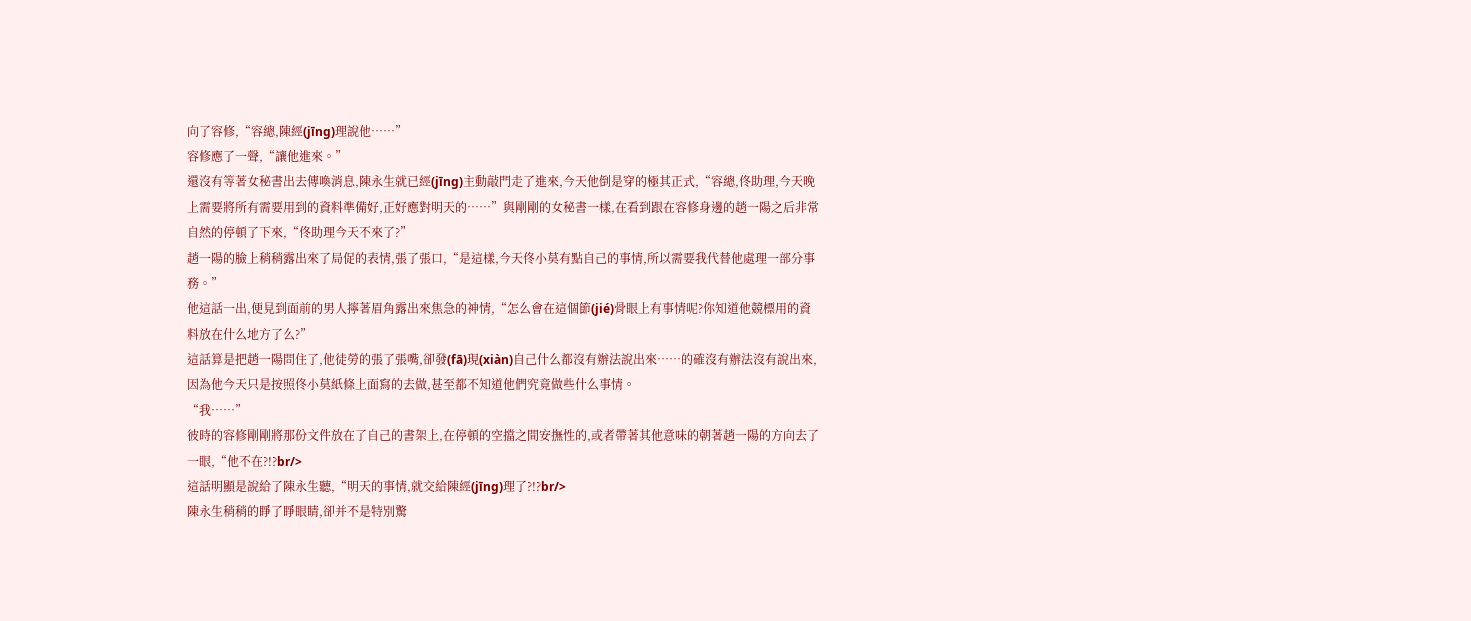向了容修,“容總,陳經(jīng)理說他……”
容修應了一聲,“讓他進來。”
還沒有等著女秘書出去傳喚消息,陳永生就已經(jīng)主動敲門走了進來,今天他倒是穿的極其正式,“容總,佟助理,今天晚上需要將所有需要用到的資料準備好,正好應對明天的……”與剛剛的女秘書一樣,在看到跟在容修身邊的趙一陽之后非常自然的停頓了下來,“佟助理今天不來了?”
趙一陽的臉上稍稍露出來了局促的表情,張了張口,“是這樣,今天佟小莫有點自己的事情,所以需要我代替他處理一部分事務。”
他這話一出,便見到面前的男人擰著眉角露出來焦急的神情,“怎么會在這個節(jié)骨眼上有事情呢?你知道他競標用的資料放在什么地方了么?”
這話算是把趙一陽問住了,他徒勞的張了張嘴,卻發(fā)現(xiàn)自己什么都沒有辦法說出來……的確沒有辦法沒有說出來,因為他今天只是按照佟小莫紙條上面寫的去做,甚至都不知道他們究竟做些什么事情。
“我……”
彼時的容修剛剛將那份文件放在了自己的書架上,在停頓的空擋之間安撫性的,或者帶著其他意味的朝著趙一陽的方向去了一眼,“他不在?!?br/>
這話明顯是說給了陳永生聽,“明天的事情,就交給陳經(jīng)理了?!?br/>
陳永生稍稍的睜了睜眼睛,卻并不是特別驚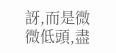訝,而是微微低頭,盡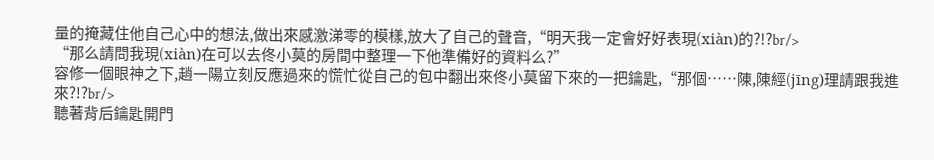量的掩藏住他自己心中的想法,做出來感激涕零的模樣,放大了自己的聲音,“明天我一定會好好表現(xiàn)的?!?br/>
“那么請問我現(xiàn)在可以去佟小莫的房間中整理一下他準備好的資料么?”
容修一個眼神之下,趙一陽立刻反應過來的慌忙從自己的包中翻出來佟小莫留下來的一把鑰匙,“那個……陳,陳經(jīng)理請跟我進來?!?br/>
聽著背后鑰匙開門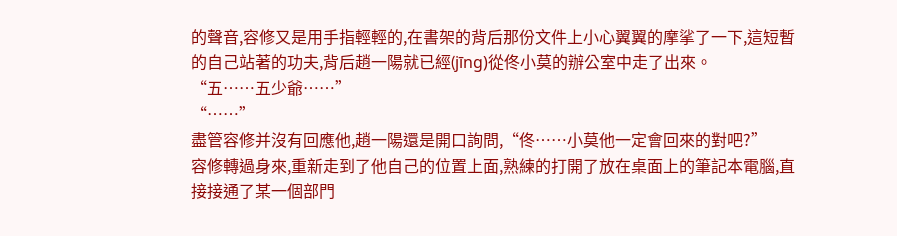的聲音,容修又是用手指輕輕的,在書架的背后那份文件上小心翼翼的摩挲了一下,這短暫的自己站著的功夫,背后趙一陽就已經(jīng)從佟小莫的辦公室中走了出來。
“五……五少爺……”
“……”
盡管容修并沒有回應他,趙一陽還是開口詢問,“佟……小莫他一定會回來的對吧?”
容修轉過身來,重新走到了他自己的位置上面,熟練的打開了放在桌面上的筆記本電腦,直接接通了某一個部門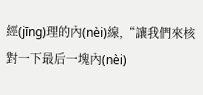經(jīng)理的內(nèi)線,“讓我們來核對一下最后一塊內(nèi)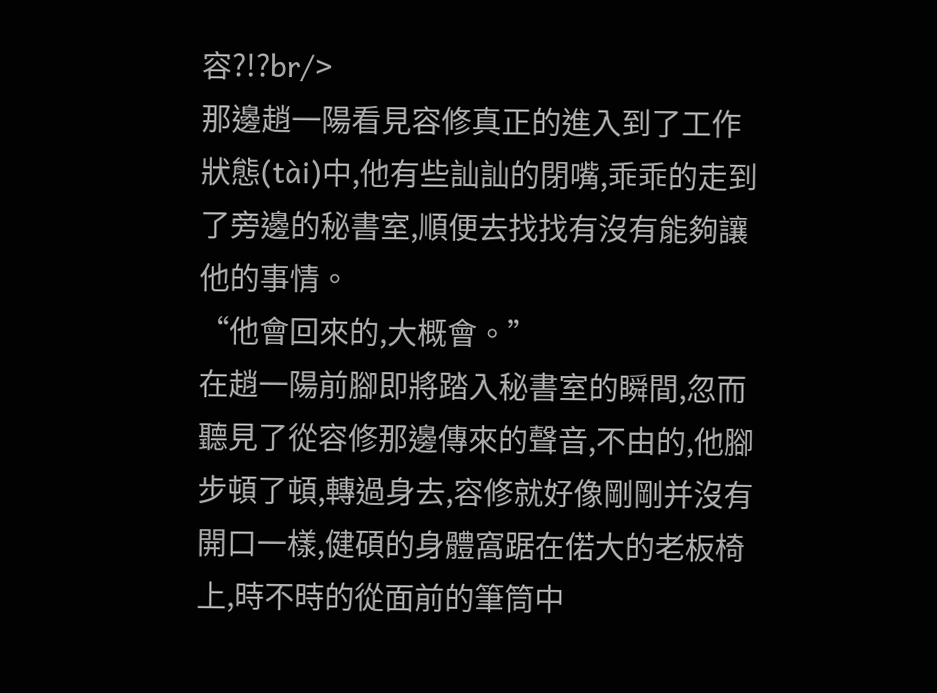容?!?br/>
那邊趙一陽看見容修真正的進入到了工作狀態(tài)中,他有些訕訕的閉嘴,乖乖的走到了旁邊的秘書室,順便去找找有沒有能夠讓他的事情。
“他會回來的,大概會。”
在趙一陽前腳即將踏入秘書室的瞬間,忽而聽見了從容修那邊傳來的聲音,不由的,他腳步頓了頓,轉過身去,容修就好像剛剛并沒有開口一樣,健碩的身體窩踞在偌大的老板椅上,時不時的從面前的筆筒中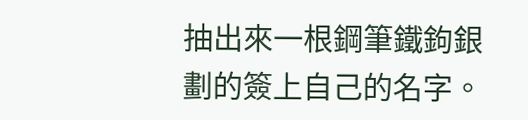抽出來一根鋼筆鐵鉤銀劃的簽上自己的名字。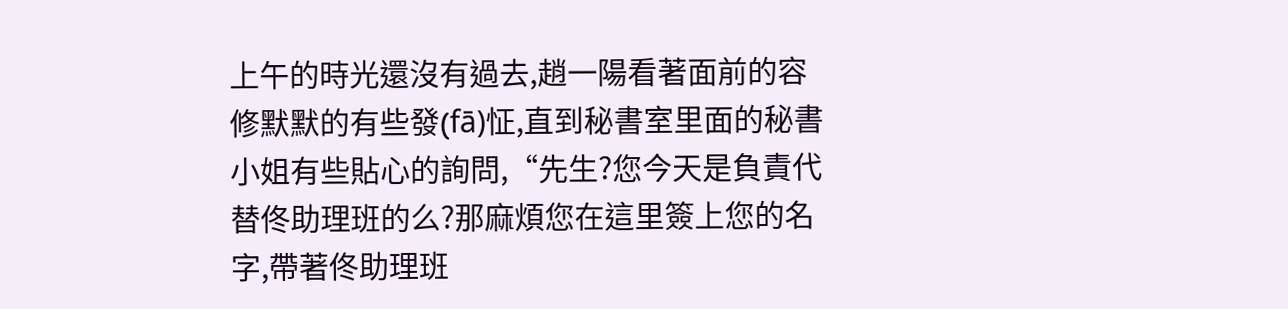上午的時光還沒有過去,趙一陽看著面前的容修默默的有些發(fā)怔,直到秘書室里面的秘書小姐有些貼心的詢問,“先生?您今天是負責代替佟助理班的么?那麻煩您在這里簽上您的名字,帶著佟助理班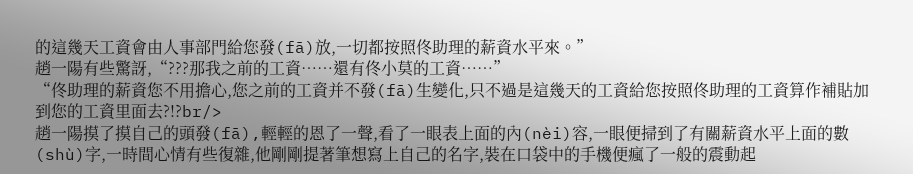的這幾天工資會由人事部門給您發(fā)放,一切都按照佟助理的薪資水平來。”
趙一陽有些驚訝,“???那我之前的工資……還有佟小莫的工資……”
“佟助理的薪資您不用擔心,您之前的工資并不發(fā)生變化,只不過是這幾天的工資給您按照佟助理的工資算作補貼加到您的工資里面去?!?br/>
趙一陽摸了摸自己的頭發(fā),輕輕的恩了一聲,看了一眼表上面的內(nèi)容,一眼便掃到了有關薪資水平上面的數(shù)字,一時間心情有些復雜,他剛剛提著筆想寫上自己的名字,裝在口袋中的手機便瘋了一般的震動起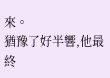來。
猶豫了好半響,他最終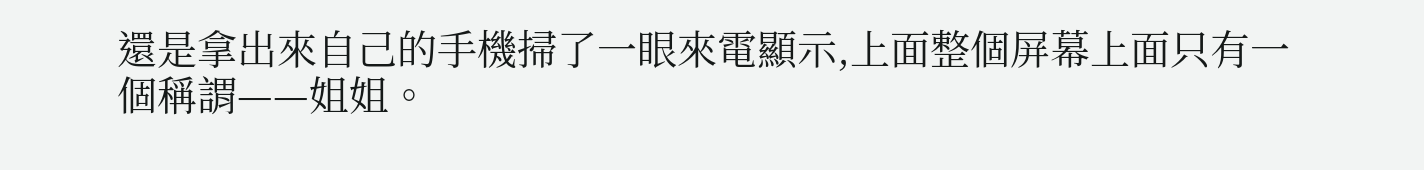還是拿出來自己的手機掃了一眼來電顯示,上面整個屏幕上面只有一個稱謂——姐姐。